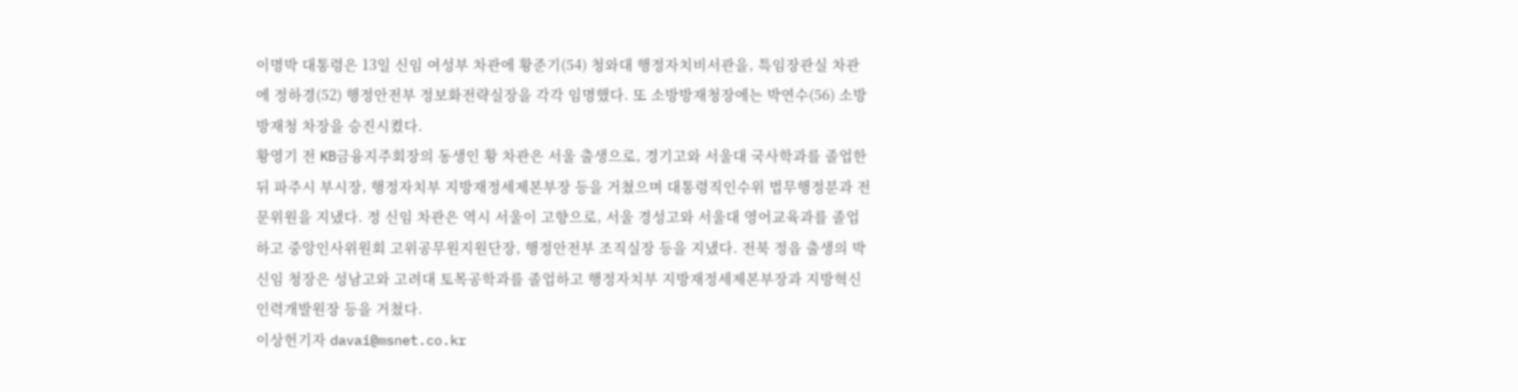이명박 대통령은 13일 신임 여성부 차관에 황준기(54) 청와대 행정자치비서관을, 특임장관실 차관에 정하경(52) 행정안전부 정보화전략실장을 각각 임명했다. 또 소방방재청장에는 박연수(56) 소방방재청 차장을 승진시켰다.
황영기 전 KB금융지주회장의 동생인 황 차관은 서울 출생으로, 경기고와 서울대 국사학과를 졸업한 뒤 파주시 부시장, 행정자치부 지방재정세제본부장 등을 거쳤으며 대통령직인수위 법무행정분과 전문위원을 지냈다. 정 신임 차관은 역시 서울이 고향으로, 서울 경성고와 서울대 영어교육과를 졸업하고 중앙인사위원회 고위공무원지원단장, 행정안전부 조직실장 등을 지냈다. 전북 정읍 출생의 박 신임 청장은 성남고와 고려대 토목공학과를 졸업하고 행정자치부 지방재정세제본부장과 지방혁신인력개발원장 등을 거쳤다.
이상헌기자 davai@msnet.co.kr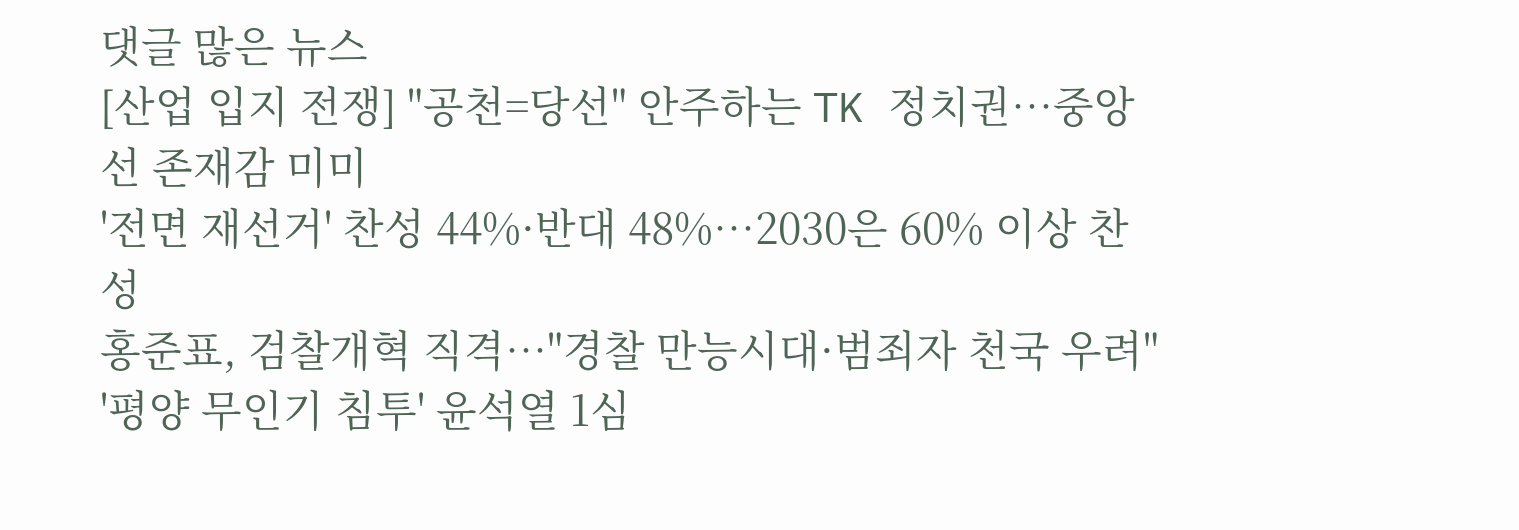댓글 많은 뉴스
[산업 입지 전쟁] "공천=당선" 안주하는 TK 정치권…중앙선 존재감 미미
'전면 재선거' 찬성 44%·반대 48%…2030은 60% 이상 찬성
홍준표, 검찰개혁 직격…"경찰 만능시대·범죄자 천국 우려"
'평양 무인기 침투' 윤석열 1심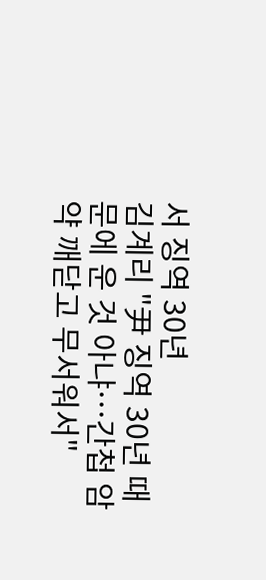서 징역 30년
김계리 "尹 징역 30년 때문에 운 것 아냐…간첩 암약 깨닫고 무서워서"